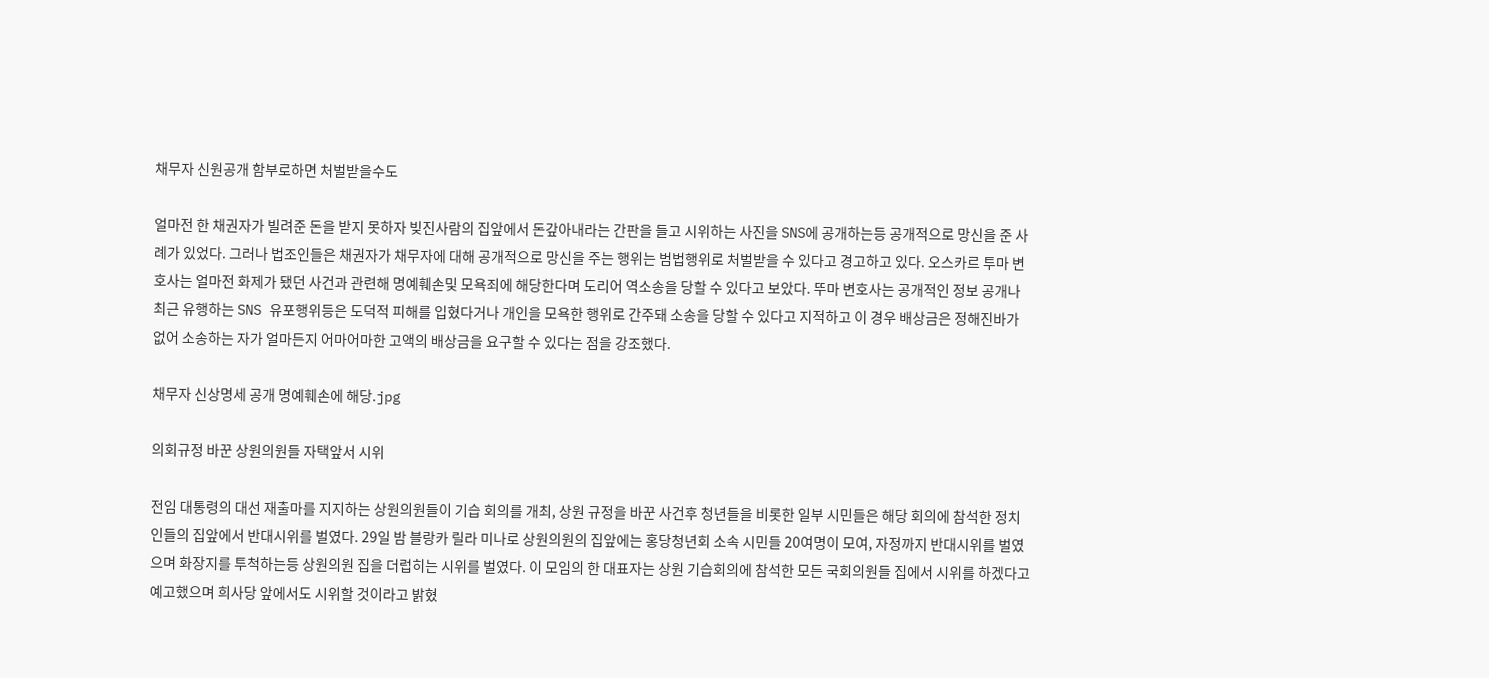채무자 신원공개 함부로하면 처벌받을수도

얼마전 한 채권자가 빌려준 돈을 받지 못하자 빚진사람의 집앞에서 돈갚아내라는 간판을 들고 시위하는 사진을 SNS에 공개하는등 공개적으로 망신을 준 사례가 있었다. 그러나 법조인들은 채권자가 채무자에 대해 공개적으로 망신을 주는 행위는 범법행위로 처벌받을 수 있다고 경고하고 있다. 오스카르 투마 변호사는 얼마전 화제가 됐던 사건과 관련해 명예훼손및 모욕죄에 해당한다며 도리어 역소송을 당할 수 있다고 보았다. 뚜마 변호사는 공개적인 정보 공개나 최근 유행하는 SNS 유포행위등은 도덕적 피해를 입혔다거나 개인을 모욕한 행위로 간주돼 소송을 당할 수 있다고 지적하고 이 경우 배상금은 정해진바가 없어 소송하는 자가 얼마든지 어마어마한 고액의 배상금을 요구할 수 있다는 점을 강조했다.

채무자 신상명세 공개 명예훼손에 해당.jpg

의회규정 바꾼 상원의원들 자택앞서 시위

전임 대통령의 대선 재출마를 지지하는 상원의원들이 기습 회의를 개최, 상원 규정을 바꾼 사건후 청년들을 비롯한 일부 시민들은 해당 회의에 참석한 정치인들의 집앞에서 반대시위를 벌였다. 29일 밤 블랑카 릴라 미나로 상원의원의 집앞에는 홍당청년회 소속 시민들 20여명이 모여, 자정까지 반대시위를 벌였으며 화장지를 투척하는등 상원의원 집을 더럽히는 시위를 벌였다. 이 모임의 한 대표자는 상원 기습회의에 참석한 모든 국회의원들 집에서 시위를 하겠다고 예고했으며 희사당 앞에서도 시위할 것이라고 밝혔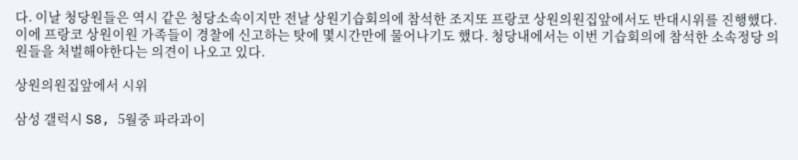다. 이날 청당원들은 역시 같은 청당소속이지만 전날 상원기습회의에 참석한 조지또 프랑코 상원의원집앞에서도 반대시위를 진행했다. 이에 프랑코 상원이원 가족들이 경찰에 신고하는 탓에 몇시간만에 물어나기도 했다. 청당내에서는 이번 기습회의에 참석한 소속정당 의원들을 처벌해야한다는 의견이 나오고 있다.

상원의원집앞에서 시위

삼성 갤럭시 S8, 5월중 파라과이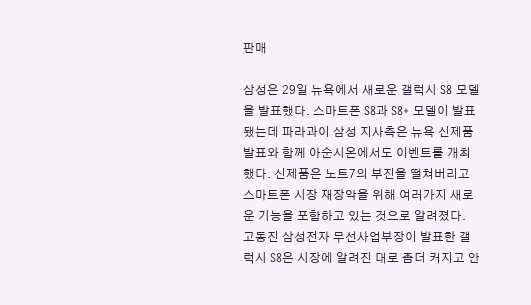판매

삼성은 29일 뉴욕에서 새로운 갤럭시 S8 모델을 발표했다. 스마트폰 S8과 S8+ 모델이 발표됐는데 파라과이 삼성 지사측은 뉴욕 신제품 발표와 함께 아순시온에서도 이벤트를 개최했다. 신제품은 노트7의 부진을 떨쳐버리고 스마트폰 시장 재장악을 위해 여러가지 새로운 기능을 포함하고 있는 것으로 알려졌다.
고동진 삼성전자 무선사업부장이 발표한 갤럭시 S8은 시장에 알려진 대로 좀더 커지고 안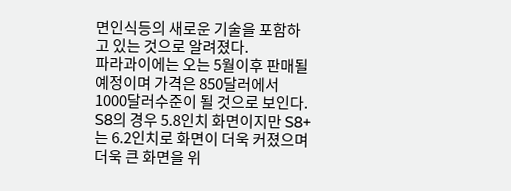면인식등의 새로운 기술을 포함하고 있는 것으로 알려졌다.
파라과이에는 오는 5월이후 판매될 예정이며 가격은 850달러에서 1000달러수준이 될 것으로 보인다.
S8의 경우 5.8인치 화면이지만 S8+는 6.2인치로 화면이 더욱 커졌으며 더욱 큰 화면을 위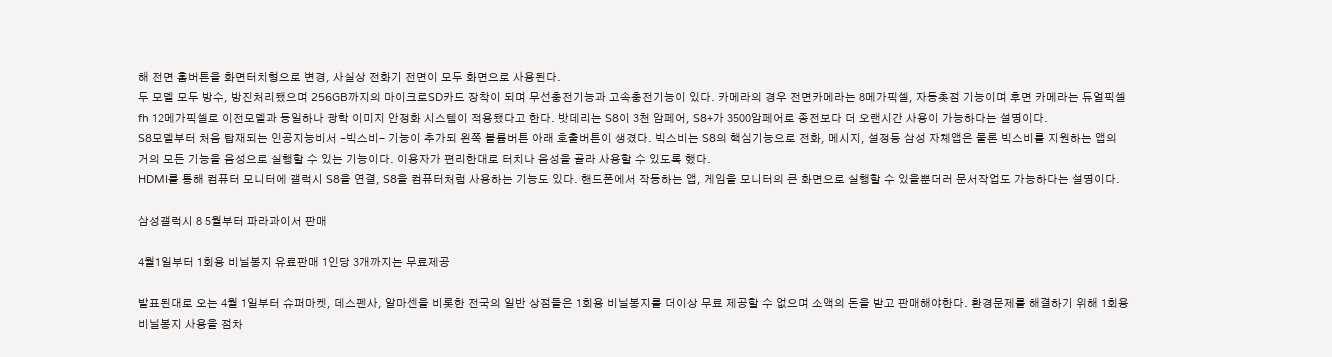해 전면 홈버튼을 화면터치형으로 변경, 사실상 전화기 전면이 모두 화면으로 사용된다.
두 모델 모두 방수, 방진처리됐으며 256GB까지의 마이크로SD카드 장착이 되며 무선충전기능과 고속충전기능이 있다. 카메라의 경우 전면카메라는 8메가픽셀, 자동촛점 기능이며 후면 카메라는 듀얼픽셀fh 12메가픽셀로 이전모델과 동일하나 광학 이미지 안정화 시스템이 적용됐다고 한다. 밧데리는 S8이 3천 암페어, S8+가 3500암페어로 종전보다 더 오랜시간 사용이 가능하다는 설명이다.
S8모델부터 처음 탑재되는 인공지능비서 -빅스비- 기능이 추가되 왼쪽 볼륨버튼 아래 호출버튼이 생겼다. 빅스비는 S8의 핵심기능으로 전화, 메시지, 설정등 삼성 자체앱은 물론 빅스비를 지원하는 앱의 거의 모든 기능을 음성으로 실행할 수 있는 기능이다. 이용자가 편리한대로 터치나 음성을 골라 사용할 수 있도록 했다.
HDMI를 통해 컴퓨터 모니터에 갤럭시 S8을 연결, S8을 컴퓨터처럼 사용하는 기능도 있다. 핸드폰에서 작동하는 앱, 게임을 모니터의 큰 화면으로 실행할 수 있을뿐더러 문서작업도 가능하다는 설명이다.

삼성갤럭시 8 5월부터 파라과이서 판매

4월1일부터 1회용 비닐봉지 유료판매 1인당 3개까지는 무료제공

발표된대로 오는 4월 1일부터 슈퍼마켓, 데스펜사, 알마센을 비롯한 전국의 일반 상점들은 1회용 비닐봉지를 더이상 무료 제공할 수 없으며 소액의 돈을 받고 판매해야한다. 환경문제를 해결하기 위해 1회용 비닐봉지 사용을 점차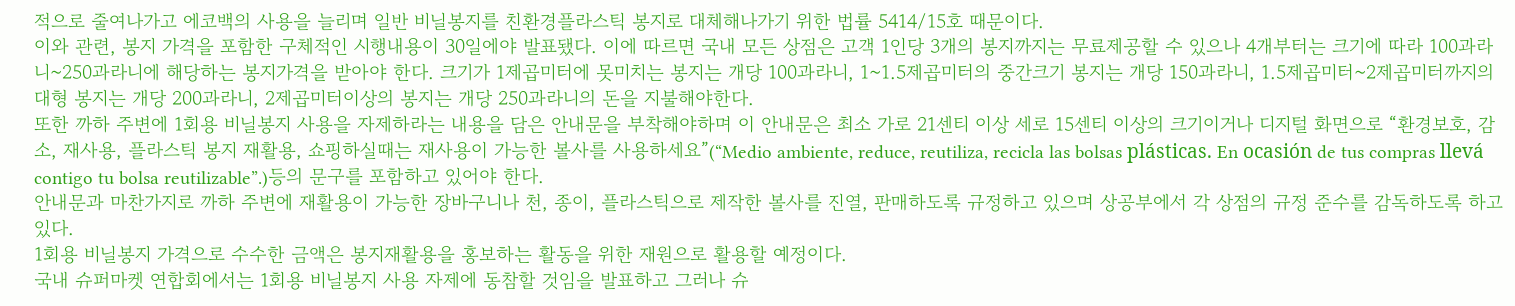적으로 줄여나가고 에코백의 사용을 늘리며 일반 비닐봉지를 친환경플라스틱 봉지로 대체해나가기 위한 법률 5414/15호 때문이다.
이와 관련, 봉지 가격을 포함한 구체적인 시행내용이 30일에야 발표됐다. 이에 따르면 국내 모든 상점은 고객 1인당 3개의 봉지까지는 무료제공할 수 있으나 4개부터는 크기에 따라 100과라니~250과라니에 해당하는 봉지가격을 받아야 한다. 크기가 1제곱미터에 못미치는 봉지는 개당 100과라니, 1~1.5제곱미터의 중간크기 봉지는 개당 150과라니, 1.5제곱미터~2제곱미터까지의 대형 봉지는 개당 200과라니, 2제곱미터이상의 봉지는 개당 250과라니의 돈을 지불해야한다.
또한 까하 주변에 1회용 비닐봉지 사용을 자제하라는 내용을 담은 안내문을 부착해야하며 이 안내문은 최소 가로 21센티 이상 세로 15센티 이상의 크기이거나 디지털 화면으로 “환경보호, 감소, 재사용, 플라스틱 봉지 재활용, 쇼핑하실때는 재사용이 가능한 볼사를 사용하세요”(“Medio ambiente, reduce, reutiliza, recicla las bolsas plásticas. En ocasión de tus compras llevá contigo tu bolsa reutilizable”.)등의 문구를 포함하고 있어야 한다.
안내문과 마찬가지로 까하 주변에 재활용이 가능한 장바구니나 천, 종이, 플라스틱으로 제작한 볼사를 진열, 판매하도록 규정하고 있으며 상공부에서 각 상점의 규정 준수를 감독하도록 하고 있다.
1회용 비닐봉지 가격으로 수수한 금액은 봉지재활용을 홍보하는 활동을 위한 재원으로 활용할 예정이다.
국내 슈퍼마켓 연합회에서는 1회용 비닐봉지 사용 자제에 동참할 것임을 발표하고 그러나 슈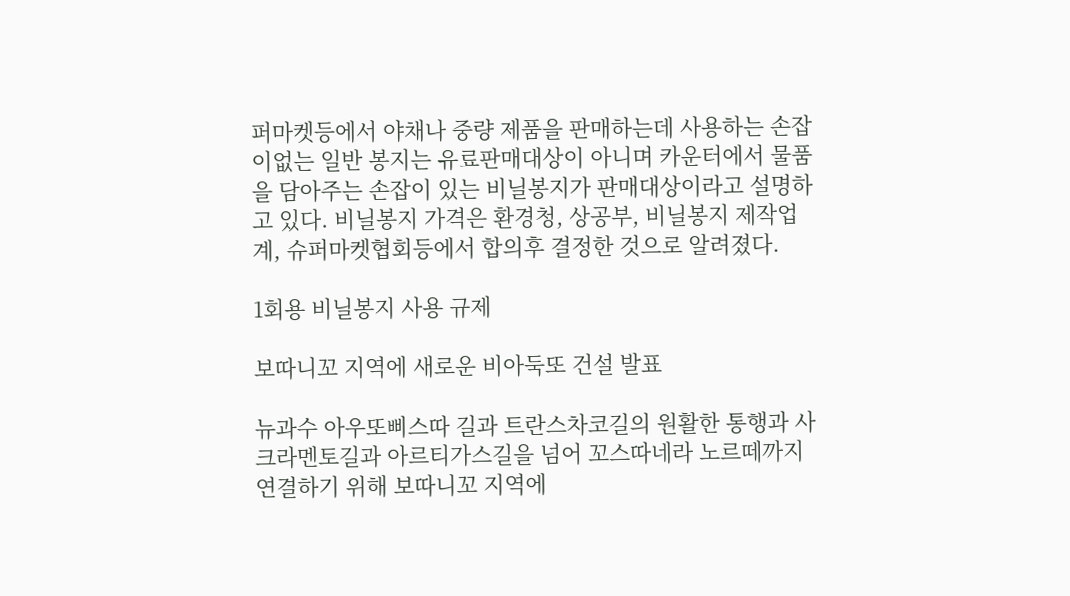퍼마켓등에서 야채나 중량 제품을 판매하는데 사용하는 손잡이없는 일반 봉지는 유료판매대상이 아니며 카운터에서 물품을 담아주는 손잡이 있는 비닐봉지가 판매대상이라고 설명하고 있다. 비닐봉지 가격은 환경청, 상공부, 비닐봉지 제작업계, 슈퍼마켓협회등에서 합의후 결정한 것으로 알려졌다.

1회용 비닐봉지 사용 규제

보따니꼬 지역에 새로운 비아둑또 건설 발표

뉴과수 아우또삐스따 길과 트란스차코길의 원활한 통행과 사크라멘토길과 아르티가스길을 넘어 꼬스따네라 노르떼까지 연결하기 위해 보따니꼬 지역에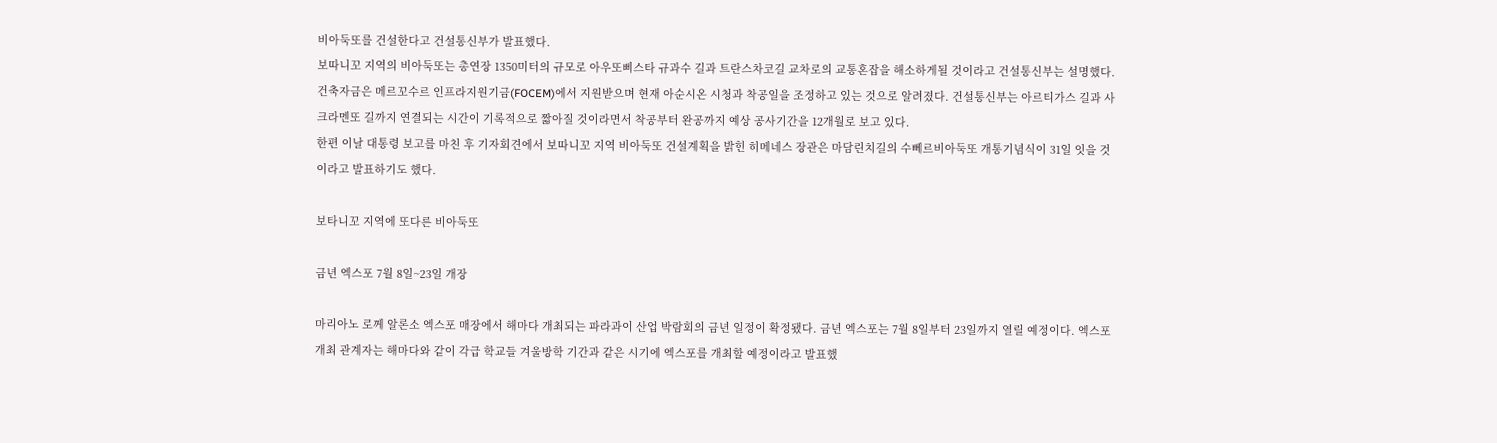비아둑또를 건설한다고 건설통신부가 발표했다.
보따니꼬 지역의 비아둑또는 총연장 1350미터의 규모로 아우또삐스타 규과수 길과 트란스차코길 교차로의 교통혼잡을 해소하게될 것이라고 건설통신부는 설명했다. 건축자금은 메르꼬수르 인프라지원기금(FOCEM)에서 지원받으며 현재 아순시온 시청과 착공일을 조정하고 있는 것으로 알려졌다. 건설통신부는 아르티가스 길과 사크라멘또 길까지 연결되는 시간이 기록적으로 짧아질 것이라면서 착공부터 완공까지 예상 공사기간을 12개월로 보고 있다.
한편 이날 대통령 보고를 마친 후 기자회견에서 보따니꼬 지역 비아둑또 건설계획을 밝힌 히메네스 장관은 마담린치길의 수뻬르비아둑또 개통기념식이 31일 잇을 것이라고 발표하기도 했다.

보타니꼬 지역에 또다른 비아둑또

금년 엑스포 7월 8일~23일 개장

마리아노 로께 알론소 엑스포 매장에서 해마다 개최되는 파라과이 산업 박람회의 금년 일정이 확정됐다. 금년 엑스포는 7월 8일부터 23일까지 열릴 예정이다. 엑스포 개최 관계자는 해마다와 같이 각급 학교들 겨울방학 기간과 같은 시기에 엑스포를 개최할 예정이라고 발표했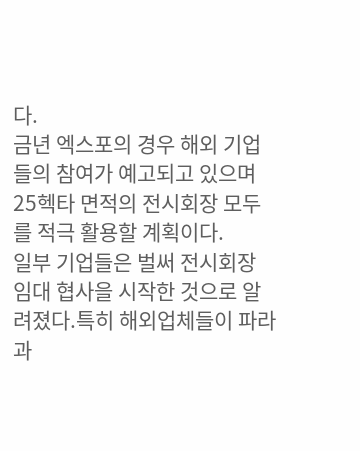다.
금년 엑스포의 경우 해외 기업들의 참여가 예고되고 있으며 25헥타 면적의 전시회장 모두를 적극 활용할 계획이다.
일부 기업들은 벌써 전시회장 임대 협사을 시작한 것으로 알려졌다.특히 해외업체들이 파라과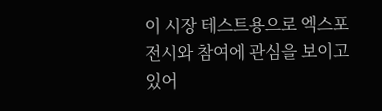이 시장 테스트용으로 엑스포 전시와 참여에 관심을 보이고 있어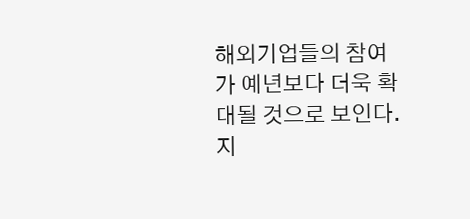해외기업들의 참여가 예년보다 더욱 확대될 것으로 보인다.
지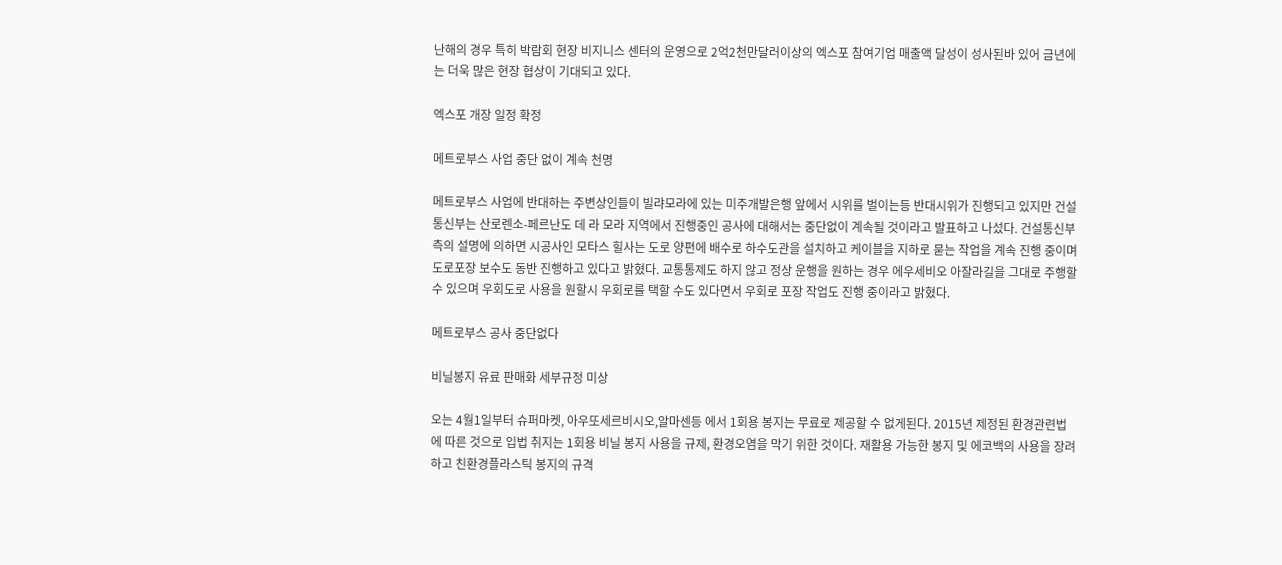난해의 경우 특히 박람회 현장 비지니스 센터의 운영으로 2억2천만달러이상의 엑스포 참여기업 매출액 달성이 성사된바 있어 금년에는 더욱 많은 현장 협상이 기대되고 있다.

엑스포 개장 일정 확정

메트로부스 사업 중단 없이 계속 천명

메트로부스 사업에 반대하는 주변상인들이 빌랴모라에 있는 미주개발은행 앞에서 시위를 벌이는등 반대시위가 진행되고 있지만 건설통신부는 산로렌소-페르난도 데 라 모라 지역에서 진행중인 공사에 대해서는 중단없이 계속될 것이라고 발표하고 나섰다. 건설통신부측의 설명에 의하면 시공사인 모타스 힐사는 도로 양편에 배수로 하수도관을 설치하고 케이블을 지하로 묻는 작업을 계속 진행 중이며 도로포장 보수도 동반 진행하고 있다고 밝혔다. 교통통제도 하지 않고 정상 운행을 원하는 경우 에우세비오 아잘라길을 그대로 주행할수 있으며 우회도로 사용을 원할시 우회로를 택할 수도 있다면서 우회로 포장 작업도 진행 중이라고 밝혔다.

메트로부스 공사 중단없다

비닐봉지 유료 판매화 세부규정 미상

오는 4월1일부터 슈퍼마켓, 아우또세르비시오,알마센등 에서 1회용 봉지는 무료로 제공할 수 없게된다. 2015년 제정된 환경관련법에 따른 것으로 입법 취지는 1회용 비닐 봉지 사용을 규제, 환경오염을 막기 위한 것이다. 재활용 가능한 봉지 및 에코백의 사용을 장려하고 친환경플라스틱 봉지의 규격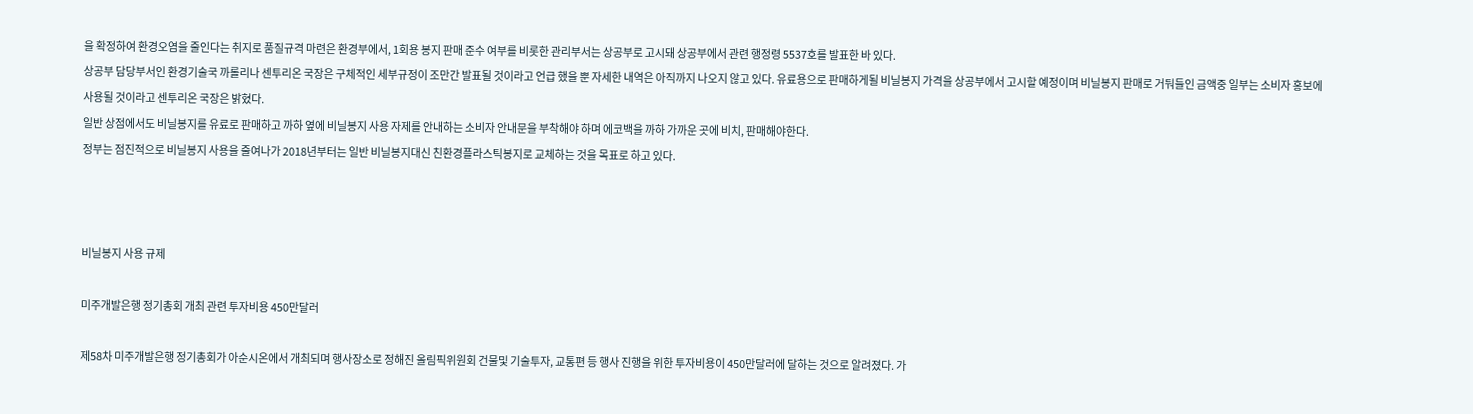을 확정하여 환경오염을 줄인다는 취지로 품질규격 마련은 환경부에서, 1회용 봉지 판매 준수 여부를 비롯한 관리부서는 상공부로 고시돼 상공부에서 관련 행정령 5537호를 발표한 바 있다.
상공부 담당부서인 환경기술국 까롤리나 센투리온 국장은 구체적인 세부규정이 조만간 발표될 것이라고 언급 했을 뿐 자세한 내역은 아직까지 나오지 않고 있다. 유료용으로 판매하게될 비닐봉지 가격을 상공부에서 고시할 예정이며 비닐봉지 판매로 거둬들인 금액중 일부는 소비자 홍보에 사용될 것이라고 센투리온 국장은 밝혔다.
일반 상점에서도 비닐봉지를 유료로 판매하고 까하 옆에 비닐봉지 사용 자제를 안내하는 소비자 안내문을 부착해야 하며 에코백을 까하 가까운 곳에 비치, 판매해야한다.
정부는 점진적으로 비닐봉지 사용을 줄여나가 2018년부터는 일반 비닐봉지대신 친환경플라스틱봉지로 교체하는 것을 목표로 하고 있다.



비닐봉지 사용 규제

미주개발은행 정기총회 개최 관련 투자비용 450만달러

제58차 미주개발은행 정기총회가 아순시온에서 개최되며 행사장소로 정해진 올림픽위원회 건물및 기술투자, 교통편 등 행사 진행을 위한 투자비용이 450만달러에 달하는 것으로 알려졌다. 가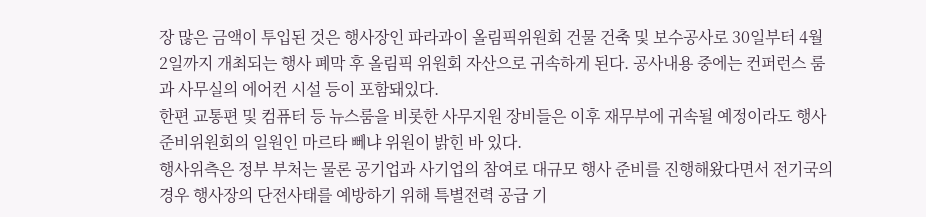장 많은 금액이 투입된 것은 행사장인 파라과이 올림픽위원회 건물 건축 및 보수공사로 30일부터 4월 2일까지 개최되는 행사 폐막 후 올림픽 위원회 자산으로 귀속하게 된다. 공사내용 중에는 컨퍼런스 룸과 사무실의 에어컨 시설 등이 포함돼있다.
한편 교통편 및 컴퓨터 등 뉴스룸을 비롯한 사무지원 장비들은 이후 재무부에 귀속될 예정이라도 행사준비위원회의 일원인 마르타 뻬냐 위원이 밝힌 바 있다.
행사위측은 정부 부처는 물론 공기업과 사기업의 참여로 대규모 행사 준비를 진행해왔다면서 전기국의 경우 행사장의 단전사태를 예방하기 위해 특별전력 공급 기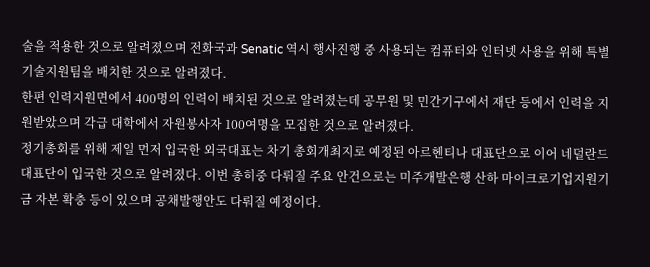술을 적용한 것으로 알려졌으며 전화국과 Senatic 역시 행사진행 중 사용되는 컴퓨터와 인터넷 사용을 위해 특별기술지원팀을 배치한 것으로 알려졌다.
한편 인력지원면에서 400명의 인력이 배치된 것으로 알려졌는데 공무원 및 민간기구에서 재단 등에서 인력을 지원받았으며 각급 대학에서 자원봉사자 100여명을 모집한 것으로 알려졌다.
정기총회를 위해 제일 먼저 입국한 외국대표는 차기 총회개최지로 예정된 아르헨티나 대표단으로 이어 네덜란드 대표단이 입국한 것으로 알려졌다. 이번 총히중 다뤄질 주요 안건으로는 미주개발은행 산하 마이크로기업지원기금 자본 확충 등이 있으며 공채발행안도 다뤄질 예정이다.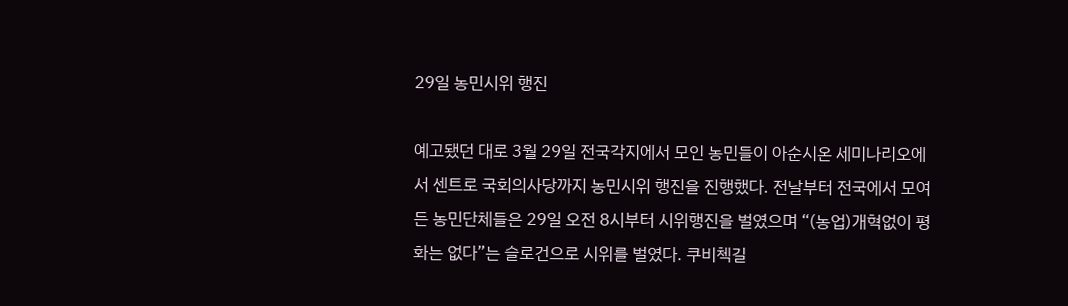29일 농민시위 행진

예고됐던 대로 3월 29일 전국각지에서 모인 농민들이 아순시온 세미나리오에서 센트로 국회의사당까지 농민시위 행진을 진행했다. 전날부터 전국에서 모여든 농민단체들은 29일 오전 8시부터 시위행진을 벌였으며 “(농업)개혁없이 평화는 없다”는 슬로건으로 시위를 벌였다. 쿠비첵길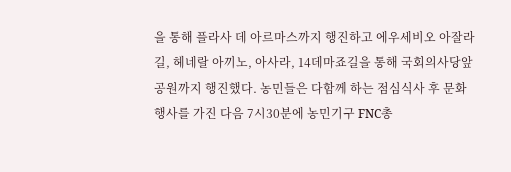을 통해 플라사 데 아르마스까지 행진하고 에우세비오 아잘라길, 헤네랄 아끼노, 아사라, 14데마죠길을 통해 국회의사당앞 공원까지 행진했다. 농민들은 다함께 하는 점심식사 후 문화행사를 가진 다음 7시30분에 농민기구 FNC총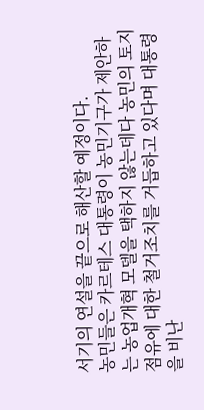서기의 연설을 끝으로 해산할 예정이다.
농민들은 카르테스 대통령이 농민기구가 제안하는 농업개혁 모델을 택하지 않는데다 농민의 토지점유에 대한 철거조치를 거듭하고 있다며 대통령을 비난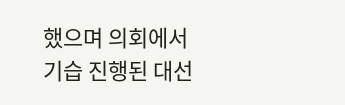했으며 의회에서 기습 진행된 대선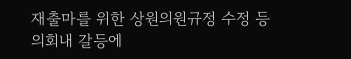재출마를 위한 상원의원규정 수정 등 의회내 갈등에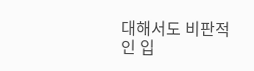대해서도 비판적인 입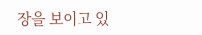장을 보이고 있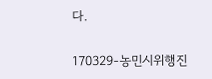다.

170329-농민시위행진